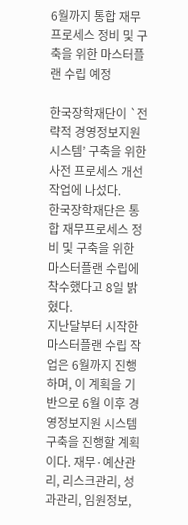6월까지 통합 재무프로세스 정비 및 구축을 위한 마스터플랜 수립 예정

한국장학재단이 `전략적 경영정보지원시스템’ 구축을 위한 사전 프로세스 개선 작업에 나섰다.
한국장학재단은 통합 재무프로세스 정비 및 구축을 위한 마스터플랜 수립에 착수했다고 8일 밝혔다.
지난달부터 시작한 마스터플랜 수립 작업은 6월까지 진행하며, 이 계획을 기반으로 6월 이후 경영정보지원 시스템 구축을 진행할 계획이다. 재무·예산관리, 리스크관리, 성과관리, 임원정보,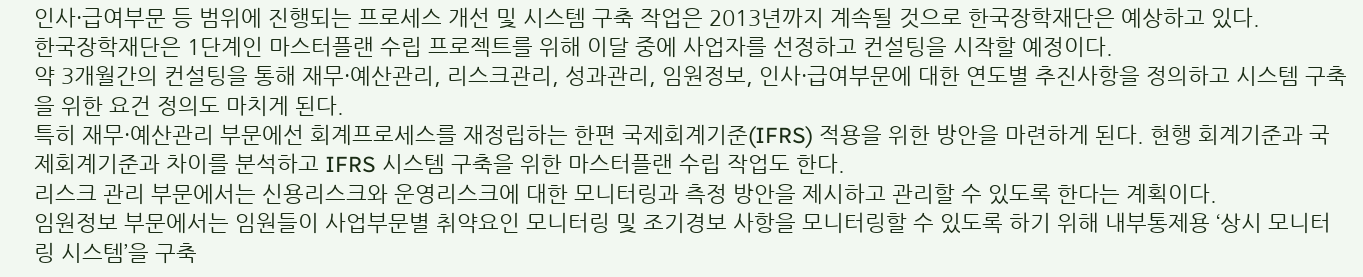인사·급여부문 등 범위에 진행되는 프로세스 개선 및 시스템 구축 작업은 2013년까지 계속될 것으로 한국장학재단은 예상하고 있다.
한국장학재단은 1단계인 마스터플랜 수립 프로젝트를 위해 이달 중에 사업자를 선정하고 컨설팅을 시작할 예정이다.
약 3개월간의 컨설팅을 통해 재무·예산관리, 리스크관리, 성과관리, 임원정보, 인사·급여부문에 대한 연도별 추진사항을 정의하고 시스템 구축을 위한 요건 정의도 마치게 된다.
특히 재무·예산관리 부문에선 회계프로세스를 재정립하는 한편 국제회계기준(IFRS) 적용을 위한 방안을 마련하게 된다. 현행 회계기준과 국제회계기준과 차이를 분석하고 IFRS 시스템 구축을 위한 마스터플랜 수립 작업도 한다.
리스크 관리 부문에서는 신용리스크와 운영리스크에 대한 모니터링과 측정 방안을 제시하고 관리할 수 있도록 한다는 계획이다.
임원정보 부문에서는 임원들이 사업부문별 취약요인 모니터링 및 조기경보 사항을 모니터링할 수 있도록 하기 위해 내부통제용 ‘상시 모니터링 시스템’을 구축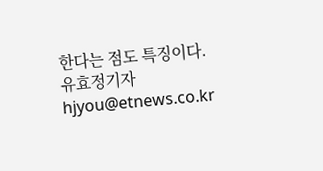한다는 점도 특징이다.
유효정기자 hjyou@etnews.co.kr